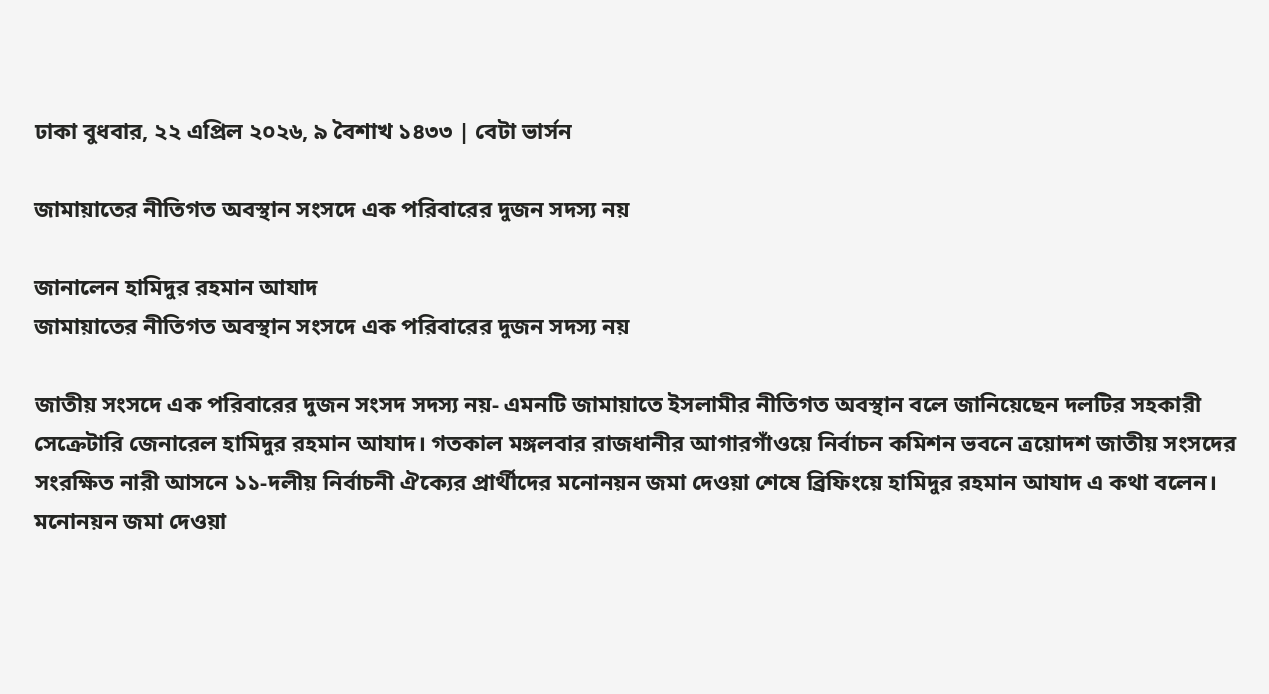ঢাকা বুধবার, ২২ এপ্রিল ২০২৬, ৯ বৈশাখ ১৪৩৩ | বেটা ভার্সন

জামায়াতের নীতিগত অবস্থান সংসদে এক পরিবারের দুজন সদস্য নয়

জানালেন হামিদুর রহমান আযাদ
জামায়াতের নীতিগত অবস্থান সংসদে এক পরিবারের দুজন সদস্য নয়

জাতীয় সংসদে এক পরিবারের দুজন সংসদ সদস্য নয়- এমনটি জামায়াতে ইসলামীর নীতিগত অবস্থান বলে জানিয়েছেন দলটির সহকারী সেক্রেটারি জেনারেল হামিদুর রহমান আযাদ। গতকাল মঙ্গলবার রাজধানীর আগারগাঁওয়ে নির্বাচন কমিশন ভবনে ত্রয়োদশ জাতীয় সংসদের সংরক্ষিত নারী আসনে ১১-দলীয় নির্বাচনী ঐক্যের প্রার্থীদের মনোনয়ন জমা দেওয়া শেষে ব্রিফিংয়ে হামিদুর রহমান আযাদ এ কথা বলেন। মনোনয়ন জমা দেওয়া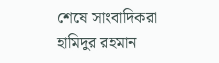শেষে সাংবাদিকরা হামিদুর রহমান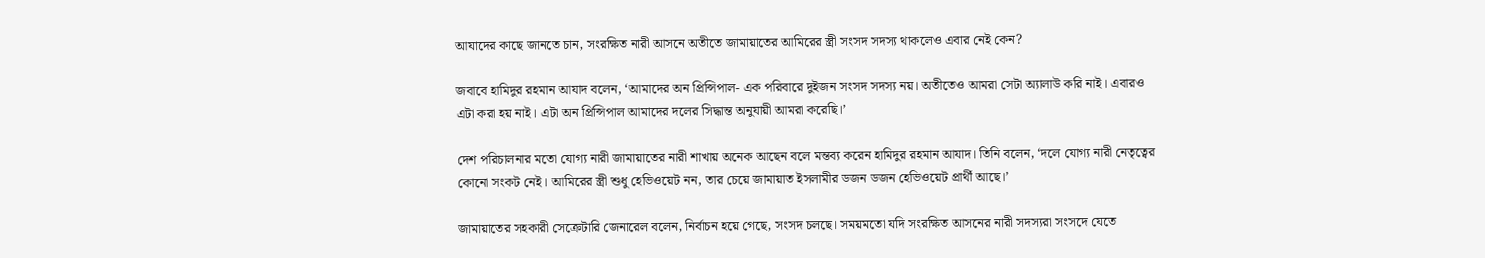আযাদের কাছে জানতে চান, সংরক্ষিত নারী আসনে অতীতে জামায়াতের আমিরের স্ত্রী সংসদ সদস্য থাকলেও এবার নেই কেন?

জবাবে হামিদুর রহমান আযাদ বলেন, ‘আমাদের অন প্রিন্সিপাল- এক পরিবারে দুইজন সংসদ সদস্য নয়। অতীতেও আমরা সেটা অ্যালাউ করি নাই। এবারও এটা করা হয় নাই। এটা অন প্রিন্সিপাল আমাদের দলের সিদ্ধান্ত অনুযায়ী আমরা করেছি।’

দেশ পরিচালনার মতো যোগ্য নারী জামায়াতের নারী শাখায় অনেক আছেন বলে মন্তব্য করেন হামিদুর রহমান আযাদ। তিনি বলেন, ‘দলে যোগ্য নারী নেতৃত্বের কোনো সংকট নেই। আমিরের স্ত্রী শুধু হেভিওয়েট নন, তার চেয়ে জামায়াত ইসলামীর ডজন ডজন হেভিওয়েট প্রার্থী আছে।’

জামায়াতের সহকারী সেক্রেটারি জেনারেল বলেন, নির্বাচন হয়ে গেছে, সংসদ চলছে। সময়মতো যদি সংরক্ষিত আসনের নারী সদস্যরা সংসদে যেতে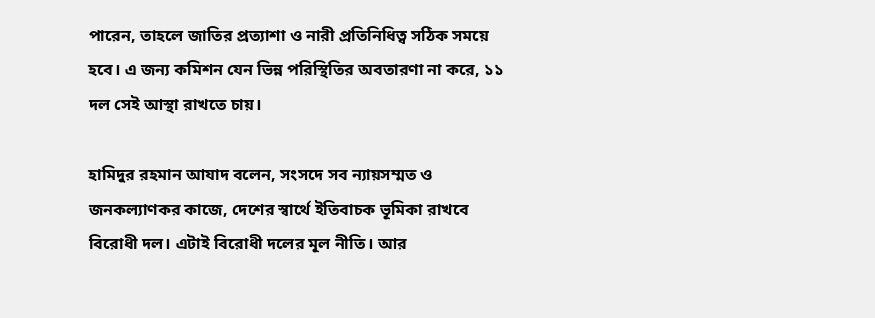পারেন, তাহলে জাতির প্রত্যাশা ও নারী প্রতিনিধিত্ব সঠিক সময়ে হবে। এ জন্য কমিশন যেন ভিন্ন পরিস্থিতির অবতারণা না করে, ১১ দল সেই আস্থা রাখতে চায়।

হামিদুর রহমান আযাদ বলেন, সংসদে সব ন্যায়সম্মত ও জনকল্যাণকর কাজে, দেশের স্বার্থে ইতিবাচক ভূমিকা রাখবে বিরোধী দল। এটাই বিরোধী দলের মূল নীতি। আর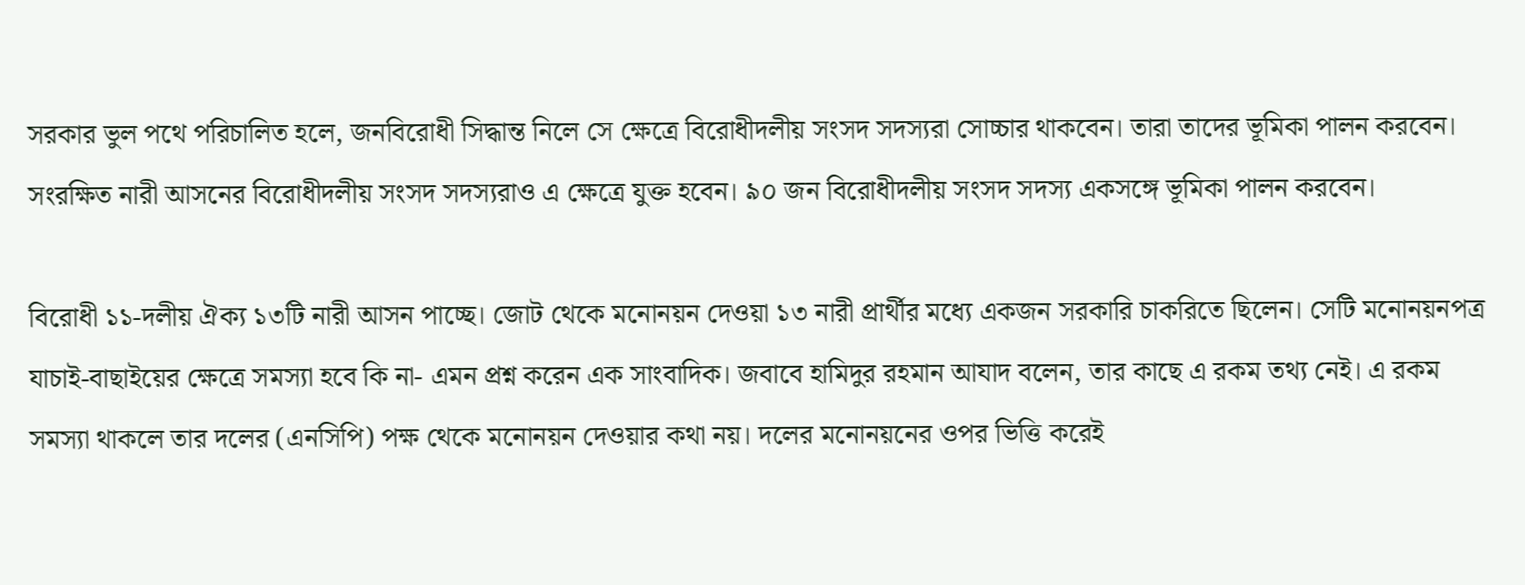সরকার ভুল পথে পরিচালিত হলে, জনবিরোধী সিদ্ধান্ত নিলে সে ক্ষেত্রে বিরোধীদলীয় সংসদ সদস্যরা সোচ্চার থাকবেন। তারা তাদের ভূমিকা পালন করবেন। সংরক্ষিত নারী আসনের বিরোধীদলীয় সংসদ সদস্যরাও এ ক্ষেত্রে যুক্ত হবেন। ৯০ জন বিরোধীদলীয় সংসদ সদস্য একসঙ্গে ভূমিকা পালন করবেন।

বিরোধী ১১-দলীয় ঐক্য ১৩টি নারী আসন পাচ্ছে। জোট থেকে মনোনয়ন দেওয়া ১৩ নারী প্রার্থীর মধ্যে একজন সরকারি চাকরিতে ছিলেন। সেটি মনোনয়নপত্র যাচাই-বাছাইয়ের ক্ষেত্রে সমস্যা হবে কি না- এমন প্রশ্ন করেন এক সাংবাদিক। জবাবে হামিদুর রহমান আযাদ বলেন, তার কাছে এ রকম তথ্য নেই। এ রকম সমস্যা থাকলে তার দলের (এনসিপি) পক্ষ থেকে মনোনয়ন দেওয়ার কথা নয়। দলের মনোনয়নের ওপর ভিত্তি করেই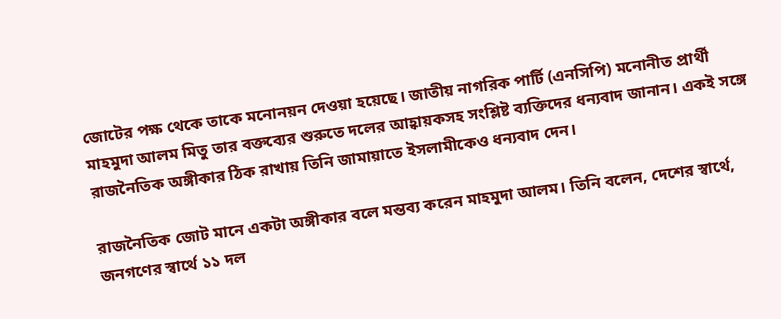জোটের পক্ষ থেকে তাকে মনোনয়ন দেওয়া হয়েছে। জাতীয় নাগরিক পার্টি (এনসিপি) মনোনীত প্রার্থী মাহমুদা আলম মিতু তার বক্তব্যের শুরুতে দলের আহ্বায়কসহ সংশ্লিষ্ট ব্যক্তিদের ধন্যবাদ জানান। একই সঙ্গে রাজনৈতিক অঙ্গীকার ঠিক রাখায় তিনি জামায়াতে ইসলামীকেও ধন্যবাদ দেন।

রাজনৈতিক জোট মানে একটা অঙ্গীকার বলে মন্তব্য করেন মাহমুদা আলম। তিনি বলেন, দেশের স্বার্থে, জনগণের স্বার্থে ১১ দল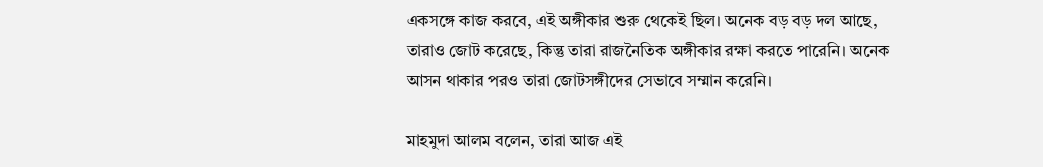একসঙ্গে কাজ করবে, এই অঙ্গীকার শুরু থেকেই ছিল। অনেক বড় বড় দল আছে, তারাও জোট করেছে, কিন্তু তারা রাজনৈতিক অঙ্গীকার রক্ষা করতে পারেনি। অনেক আসন থাকার পরও তারা জোটসঙ্গীদের সেভাবে সম্মান করেনি।

মাহমুদা আলম বলেন, তারা আজ এই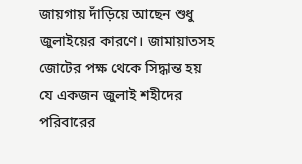জায়গায় দাঁড়িয়ে আছেন শুধু জুলাইয়ের কারণে। জামায়াতসহ জোটের পক্ষ থেকে সিদ্ধান্ত হয় যে একজন জুলাই শহীদের পরিবারের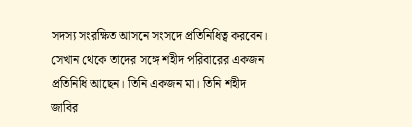সদস্য সংরক্ষিত আসনে সংসদে প্রতিনিধিত্ব করবেন। সেখান থেকে তাদের সঙ্গে শহীদ পরিবারের একজন প্রতিনিধি আছেন। তিনি একজন মা। তিনি শহীদ জাবির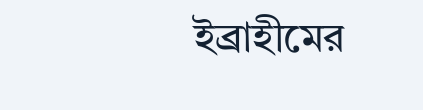ইব্রাহীমের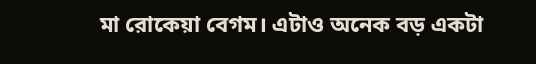মা রোকেয়া বেগম। এটাও অনেক বড় একটা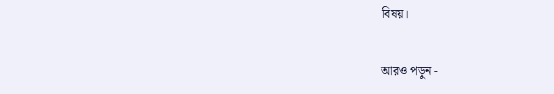বিষয়।

আরও পড়ুন -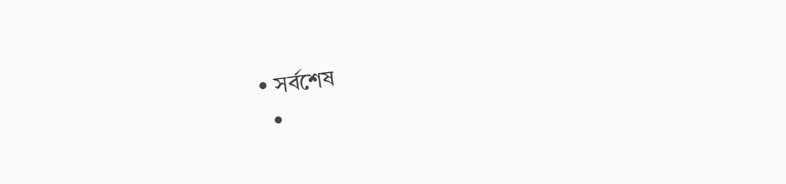• সর্বশেষ
  •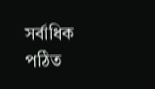সর্বাধিক পঠিত